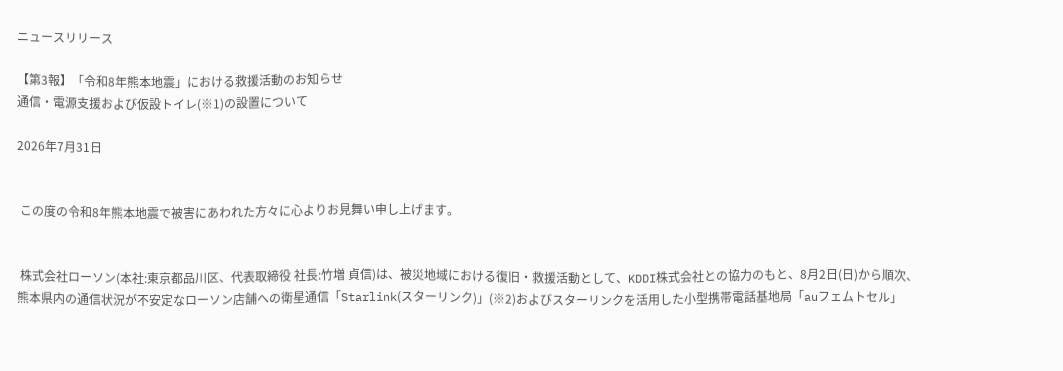ニュースリリース

【第3報】「令和8年熊本地震」における救援活動のお知らせ
通信・電源支援および仮設トイレ(※1)の設置について

2026年7月31日


 この度の令和8年熊本地震で被害にあわれた方々に心よりお見舞い申し上げます。


 株式会社ローソン(本社:東京都品川区、代表取締役 社長:竹増 貞信)は、被災地域における復旧・救援活動として、KDDI株式会社との協力のもと、8月2日(日)から順次、熊本県内の通信状況が不安定なローソン店舗への衛星通信「Starlink(スターリンク)」(※2)およびスターリンクを活用した小型携帯電話基地局「auフェムトセル」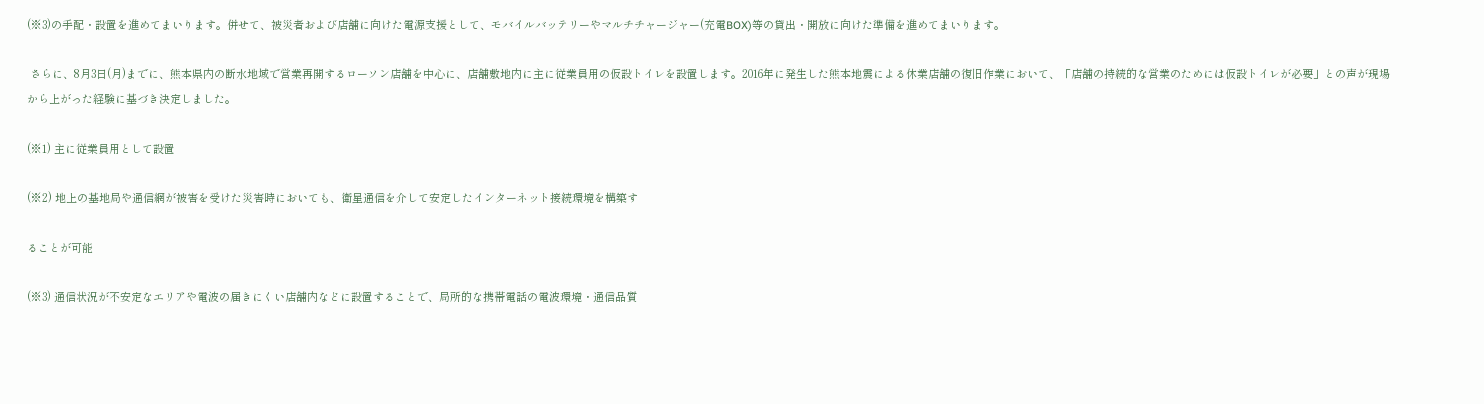(※3)の手配・設置を進めてまいります。併せて、被災者および店舗に向けた電源支援として、モバイルバッテリーやマルチチャージャー(充電BOX)等の貸出・開放に向けた準備を進めてまいります。

 さらに、8月3日(月)までに、熊本県内の断水地域で営業再開するローソン店舗を中心に、店舗敷地内に主に従業員用の仮設トイレを設置します。2016年に発生した熊本地震による休業店舗の復旧作業において、「店舗の持続的な営業のためには仮設トイレが必要」との声が現場から上がった経験に基づき決定しました。

(※1) 主に従業員用として設置

(※2) 地上の基地局や通信網が被害を受けた災害時においても、衛星通信を介して安定したインターネット接続環境を構築す

ることが可能

(※3) 通信状況が不安定なエリアや電波の届きにくい店舗内などに設置することで、局所的な携帯電話の電波環境・通信品質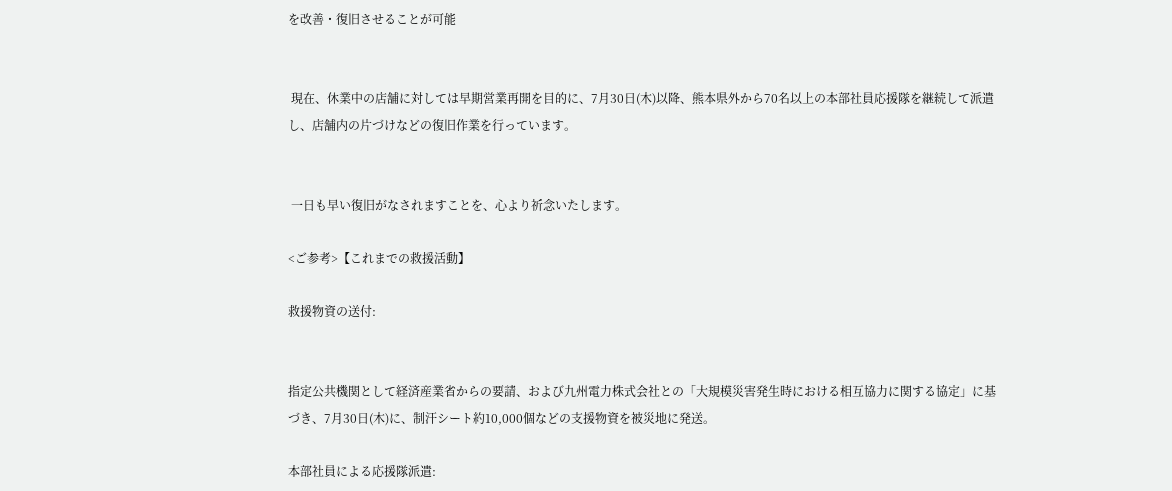を改善・復旧させることが可能


 現在、休業中の店舗に対しては早期営業再開を目的に、7月30日(木)以降、熊本県外から70名以上の本部社員応援隊を継続して派遣し、店舗内の片づけなどの復旧作業を行っています。


 一日も早い復旧がなされますことを、心より祈念いたします。

<ご参考>【これまでの救援活動】

救援物資の送付:


指定公共機関として経済産業省からの要請、および九州電力株式会社との「大規模災害発生時における相互協力に関する協定」に基づき、7月30日(木)に、制汗シート約10,000個などの支援物資を被災地に発送。

本部社員による応援隊派遣: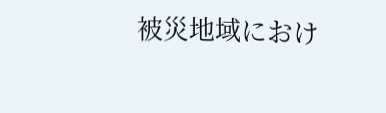被災地域におけ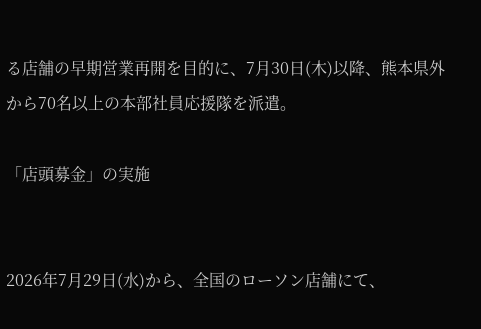る店舗の早期営業再開を目的に、7月30日(木)以降、熊本県外から70名以上の本部社員応援隊を派遣。

「店頭募金」の実施


2026年7月29日(水)から、全国のローソン店舗にて、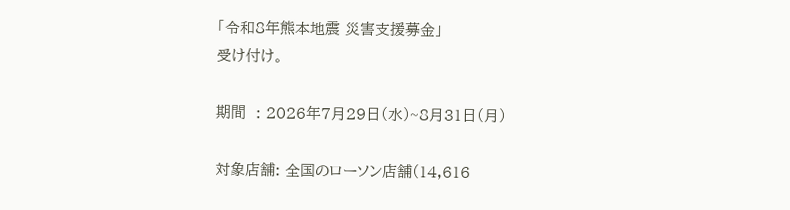「令和8年熊本地震 災害支援募金」
受け付け。

期間  : 2026年7月29日(水)~8月31日(月)

対象店舗: 全国のローソン店舗(14,616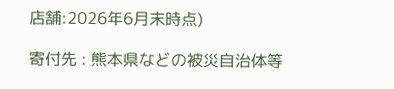店舗:2026年6月末時点)

寄付先 : 熊本県などの被災自治体等